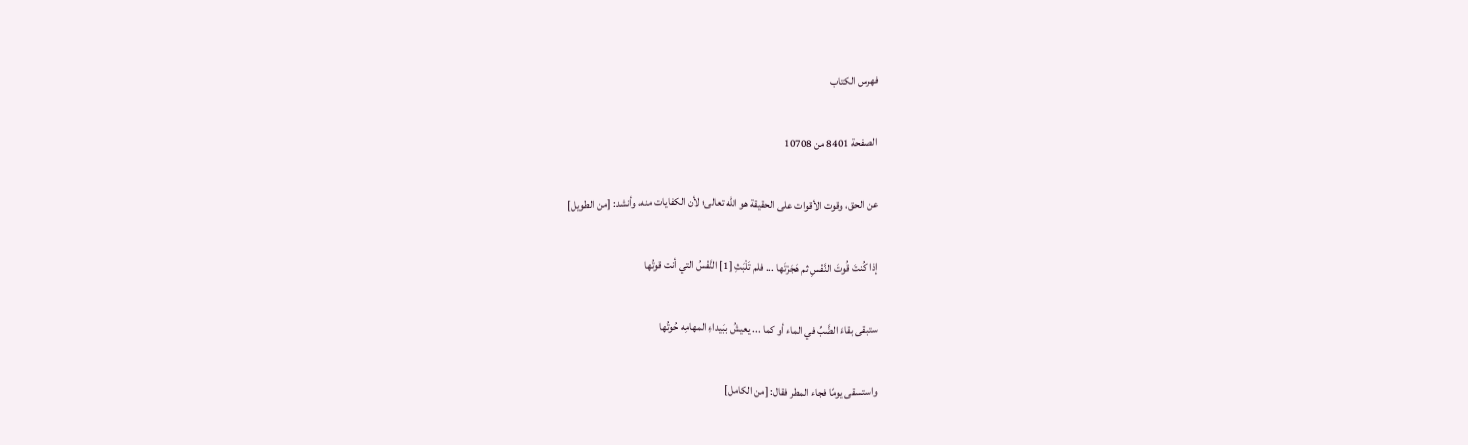فهرس الكتاب

الصفحة 8401 من 10708

عن الحق، وقوت الأقوات على الحقيقة هو الله تعالى؛ لأن الكفايات منه، وأنشد: [من الطويل]

إذا كُنتَ قُوتَ النَّفْسِ ثم هَجَرْتَها ... فلم تَلْبَثِ [1] النَّفْسُ التي أنت قوتُها

ستبقى بقاءَ الضَّبِّ في الماء أو كما ... يعيشُ ببَيداءِ المهامِه حُوتُها

واستسقى يومًا فجاء المطر فقال: [من الكامل]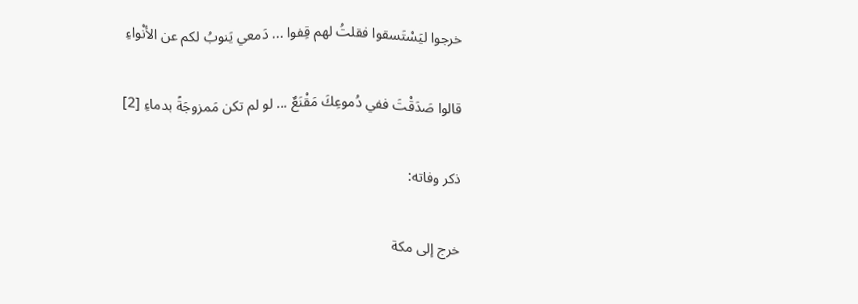خرجوا ليَسْتَسقوا فقلتُ لهم قِفوا ... دَمعي يَنوبُ لكم عن الأنْواءِ

قالوا صَدَقْتَ ففي دُموعِكَ مَقْنَعٌ ... لو لم تكن مَمزوجَةً بدماءِ [2]

ذكر وفاته:

خرج إلى مكة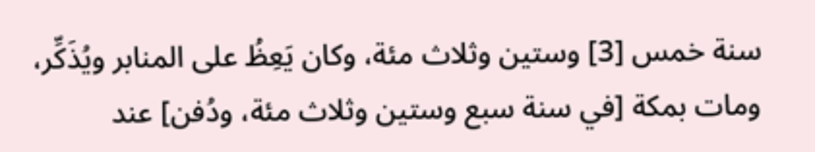سنة خمس [3] وستين وثلاث مئة، وكان يَعِظُ على المنابر ويُذَكِّر، ومات بمكة [في سنة سبع وستين وثلاث مئة، ودُفن] عند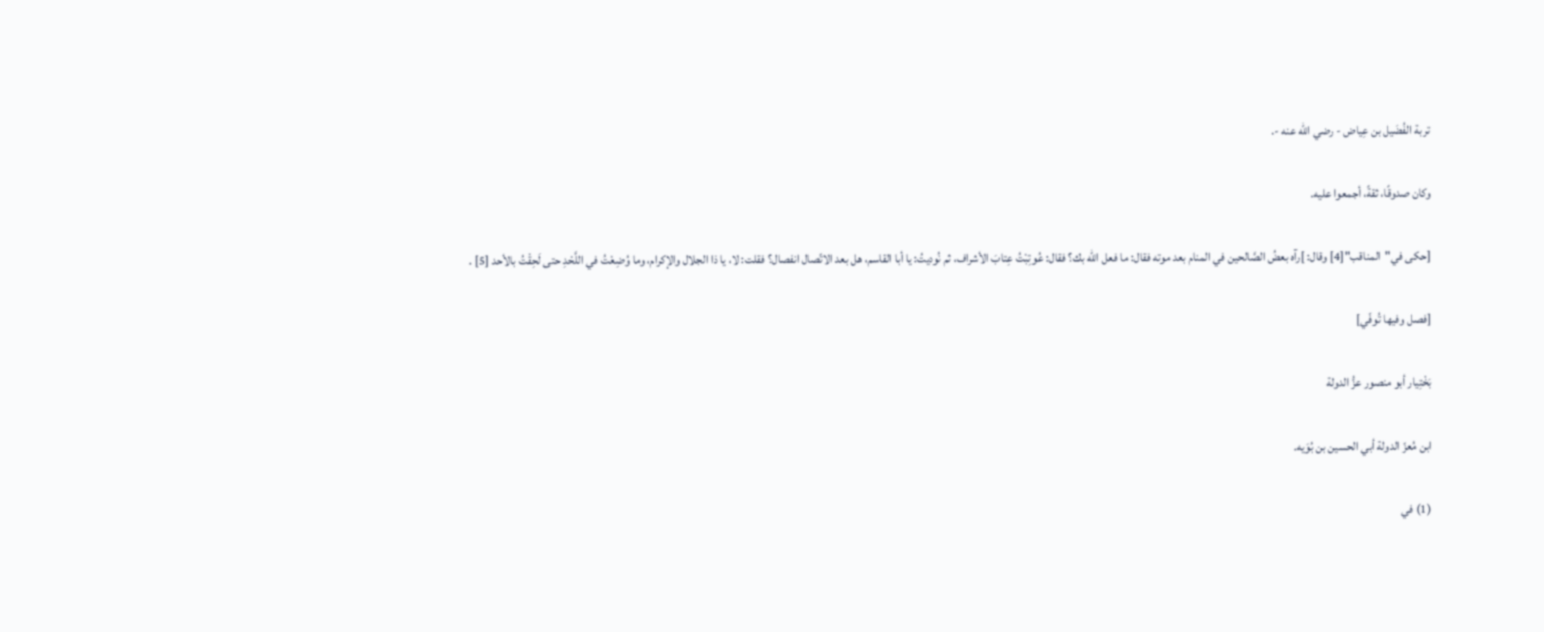تربة الفُضَيل بن عِياض - رضي الله عنه -.

وكان صدوقًا، ثقةً، أجمعوا عليه.

[حكى في"المناقب"[4] وقال: ]رآه بعضُ الصَّالحين في المنام بعد موته فقال: ما فعل الله بك؟ فقال: عُوتِبْتُ عِتابَ الأشراف، ثم نُوديتُ: يا أبا القاسم، هل بعد الاتّصال انفصال؟ فقلت: لا، يا ذا الجلال والإكرام، وما وُضِعْتُ في اللَّحْدِ حتى لَحِقْتُ بالأحد [5] .

[فصل وفيها تُوفّي]

بَخْتِيار أبو منصور عزُّ الدولة

ابن مُعزّ الدولة أبي الحسين بن بُوَيه.

(1) في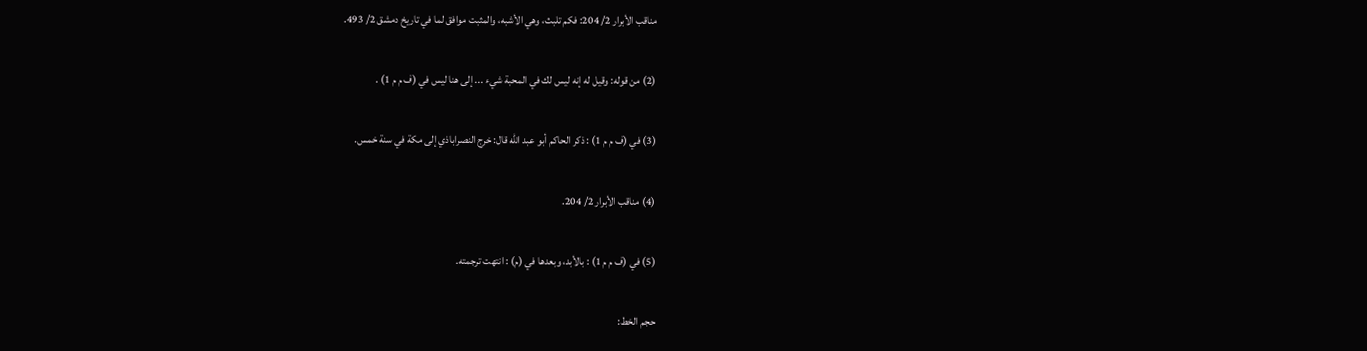مناقب الأبرار 2/ 204: فكم تلبث، وهي الأشبه، والمثبت موافق لما في تاريخ دمشق 2/ 493.

(2) من قوله: وقيل له إنه ليس لك في المحبة شيء ... إلى هنا ليس في (ف م م 1) .

(3) في (ف م م 1) : ذكر الحاكم أبو عبد الله قال: خرج النصراباذي إلى مكة في سنة خمس.

(4) مناقب الأبرار 2/ 204.

(5) في (ف م م 1) : بالأبد، وبعدها في (م) : انتهت ترجمته.

حجم الخط: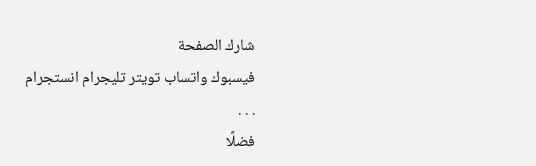شارك الصفحة
فيسبوك واتساب تويتر تليجرام انستجرام
. . .
فضلًا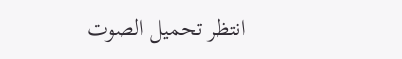انتظر تحميل الصوت